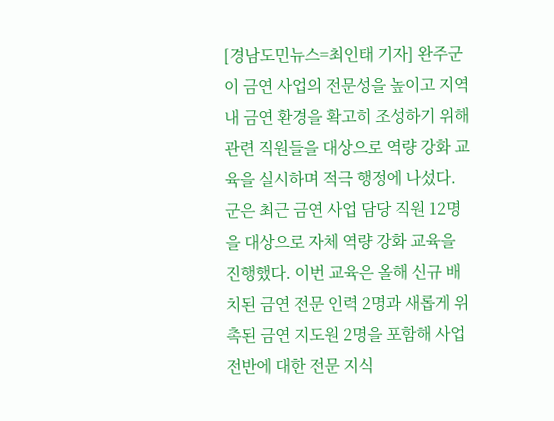[경남도민뉴스=최인태 기자] 완주군이 금연 사업의 전문성을 높이고 지역 내 금연 환경을 확고히 조성하기 위해 관련 직원들을 대상으로 역량 강화 교육을 실시하며 적극 행정에 나섰다. 군은 최근 금연 사업 담당 직원 12명을 대상으로 자체 역량 강화 교육을 진행했다. 이번 교육은 올해 신규 배치된 금연 전문 인력 2명과 새롭게 위촉된 금연 지도원 2명을 포함해 사업 전반에 대한 전문 지식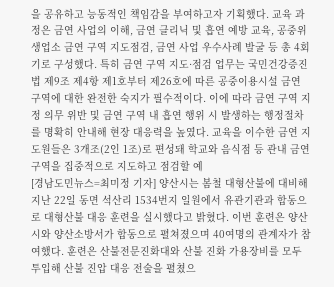을 공유하고 능동적인 책임감을 부여하고자 기획했다. 교육 과정은 금연 사업의 이해, 금연 클리닉 및 흡연 예방 교육, 공중위생업소 금연 구역 지도점검, 금연 사업 우수사례 발굴 등 총 4회기로 구성했다. 특히 금연 구역 지도·점검 업무는 국민건강증진법 제9조 제4항 제1호부터 제26호에 따른 공중이용시설 금연 구역에 대한 완전한 숙지가 필수적이다. 이에 따라 금연 구역 지정 의무 위반 및 금연 구역 내 흡연 행위 시 발생하는 행정절차를 명확히 안내해 현장 대응력을 높였다. 교육을 이수한 금연 지도원들은 3개조(2인 1조)로 편성돼 학교와 음식점 등 관내 금연 구역을 집중적으로 지도하고 점검할 예
[경남도민뉴스=최미정 기자] 양산시는 봄철 대형산불에 대비해 지난 22일 동면 석산리 1534번지 일원에서 유관기관과 합동으로 대형산불 대응 훈련을 실시했다고 밝혔다. 이번 훈련은 양산시와 양산소방서가 합동으로 펼쳐졌으며 40여명의 관계자가 참여했다. 훈련은 산불전문진화대와 산불 진화 가용장비를 모두 투입해 산불 진압 대응 전술을 펼쳤으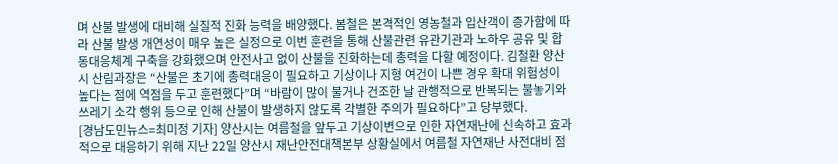며 산불 발생에 대비해 실질적 진화 능력을 배양했다. 봄철은 본격적인 영농철과 입산객이 증가함에 따라 산불 발생 개연성이 매우 높은 실정으로 이번 훈련을 통해 산불관련 유관기관과 노하우 공유 및 합동대응체계 구축을 강화했으며 안전사고 없이 산불을 진화하는데 총력을 다할 예정이다. 김철환 양산시 산림과장은 “산불은 초기에 총력대응이 필요하고 기상이나 지형 여건이 나쁜 경우 확대 위험성이 높다는 점에 역점을 두고 훈련했다”며 “바람이 많이 불거나 건조한 날 관행적으로 반복되는 불놓기와 쓰레기 소각 행위 등으로 인해 산불이 발생하지 않도록 각별한 주의가 필요하다”고 당부했다.
[경남도민뉴스=최미정 기자] 양산시는 여름철을 앞두고 기상이변으로 인한 자연재난에 신속하고 효과적으로 대응하기 위해 지난 22일 양산시 재난안전대책본부 상황실에서 여름철 자연재난 사전대비 점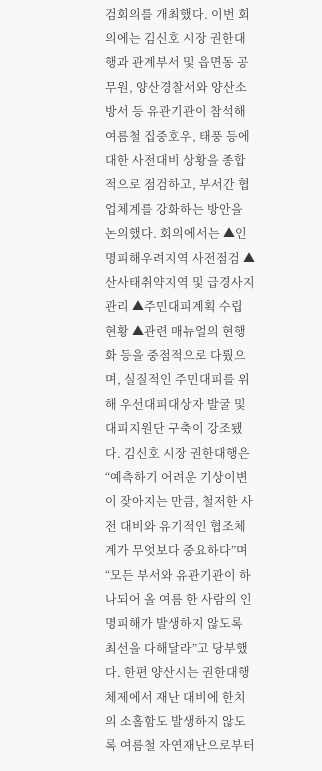검회의를 개최했다. 이번 회의에는 김신호 시장 권한대행과 관계부서 및 읍면동 공무원, 양산경찰서와 양산소방서 등 유관기관이 참석해 여름철 집중호우, 태풍 등에 대한 사전대비 상황을 종합적으로 점검하고, 부서간 협업체계를 강화하는 방안을 논의했다. 회의에서는 ▲인명피해우려지역 사전점검 ▲산사태취약지역 및 급경사지 관리 ▲주민대피계획 수립 현황 ▲관련 매뉴얼의 현행화 등을 중점적으로 다뤘으며, 실질적인 주민대피를 위해 우선대피대상자 발굴 및 대피지원단 구축이 강조됐다. 김신호 시장 권한대행은 “예측하기 어려운 기상이변이 잦아지는 만큼, 철저한 사전 대비와 유기적인 협조체계가 무엇보다 중요하다”며 “모든 부서와 유관기관이 하나되어 올 여름 한 사람의 인명피해가 발생하지 않도록 최선을 다해달라”고 당부했다. 한편 양산시는 권한대행 체제에서 재난 대비에 한치의 소홀함도 발생하지 않도록 여름철 자연재난으로부터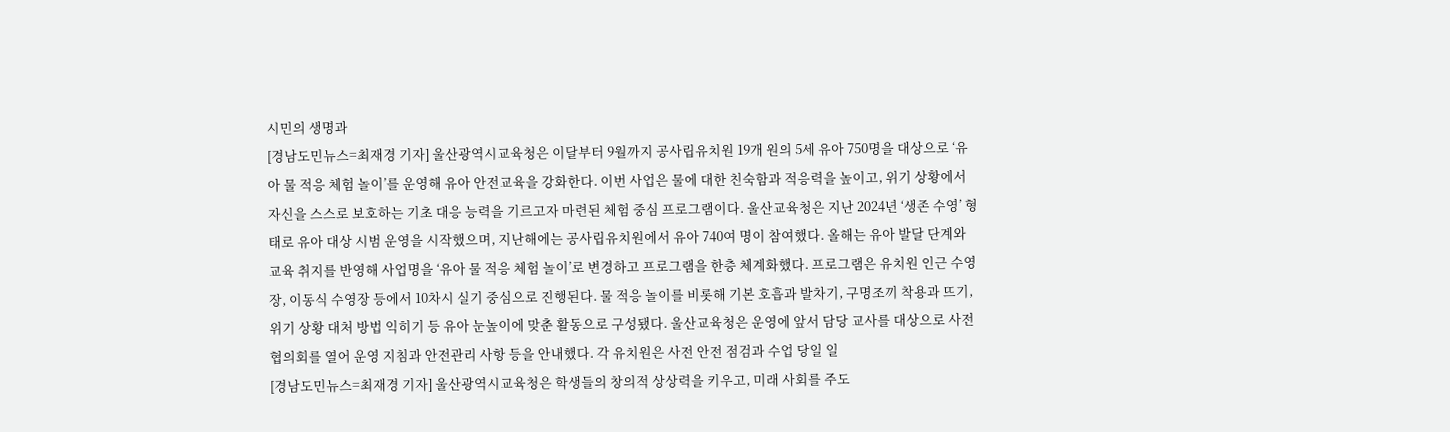시민의 생명과
[경남도민뉴스=최재경 기자] 울산광역시교육청은 이달부터 9월까지 공사립유치원 19개 원의 5세 유아 750명을 대상으로 ‘유아 물 적응 체험 놀이’를 운영해 유아 안전교육을 강화한다. 이번 사업은 물에 대한 친숙함과 적응력을 높이고, 위기 상황에서 자신을 스스로 보호하는 기초 대응 능력을 기르고자 마련된 체험 중심 프로그램이다. 울산교육청은 지난 2024년 ‘생존 수영’ 형태로 유아 대상 시범 운영을 시작했으며, 지난해에는 공사립유치원에서 유아 740여 명이 참여했다. 올해는 유아 발달 단계와 교육 취지를 반영해 사업명을 ‘유아 물 적응 체험 놀이’로 변경하고 프로그램을 한층 체계화했다. 프로그램은 유치원 인근 수영장, 이동식 수영장 등에서 10차시 실기 중심으로 진행된다. 물 적응 놀이를 비롯해 기본 호흡과 발차기, 구명조끼 착용과 뜨기, 위기 상황 대처 방법 익히기 등 유아 눈높이에 맞춘 활동으로 구성됐다. 울산교육청은 운영에 앞서 담당 교사를 대상으로 사전 협의회를 열어 운영 지침과 안전관리 사항 등을 안내했다. 각 유치원은 사전 안전 점검과 수업 당일 일
[경남도민뉴스=최재경 기자] 울산광역시교육청은 학생들의 창의적 상상력을 키우고, 미래 사회를 주도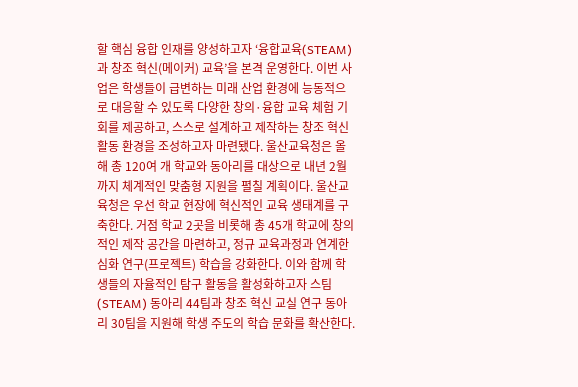할 핵심 융합 인재를 양성하고자 ‘융합교육(STEAM)과 창조 혁신(메이커) 교육’을 본격 운영한다. 이번 사업은 학생들이 급변하는 미래 산업 환경에 능동적으로 대응할 수 있도록 다양한 창의·융합 교육 체험 기회를 제공하고, 스스로 설계하고 제작하는 창조 혁신 활동 환경을 조성하고자 마련됐다. 울산교육청은 올해 총 120여 개 학교와 동아리를 대상으로 내년 2월까지 체계적인 맞춤형 지원을 펼칠 계획이다. 울산교육청은 우선 학교 현장에 혁신적인 교육 생태계를 구축한다. 거점 학교 2곳을 비롯해 총 45개 학교에 창의적인 제작 공간을 마련하고, 정규 교육과정과 연계한 심화 연구(프로젝트) 학습을 강화한다. 이와 함께 학생들의 자율적인 탐구 활동을 활성화하고자 스팀(STEAM) 동아리 44팀과 창조 혁신 교실 연구 동아리 30팀을 지원해 학생 주도의 학습 문화를 확산한다.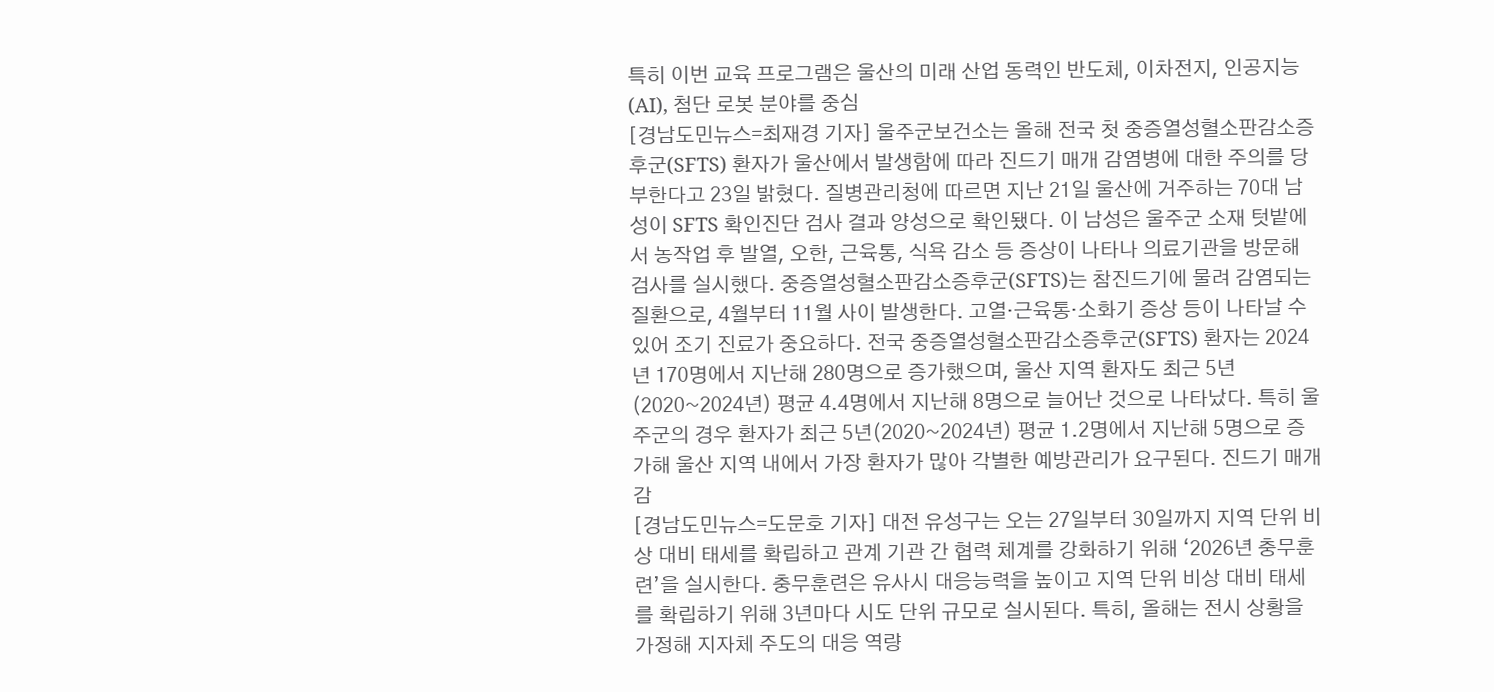특히 이번 교육 프로그램은 울산의 미래 산업 동력인 반도체, 이차전지, 인공지능(AI), 첨단 로봇 분야를 중심
[경남도민뉴스=최재경 기자] 울주군보건소는 올해 전국 첫 중증열성혈소판감소증후군(SFTS) 환자가 울산에서 발생함에 따라 진드기 매개 감염병에 대한 주의를 당부한다고 23일 밝혔다. 질병관리청에 따르면 지난 21일 울산에 거주하는 70대 남성이 SFTS 확인진단 검사 결과 양성으로 확인됐다. 이 남성은 울주군 소재 텃밭에서 농작업 후 발열, 오한, 근육통, 식욕 감소 등 증상이 나타나 의료기관을 방문해 검사를 실시했다. 중증열성혈소판감소증후군(SFTS)는 참진드기에 물려 감염되는 질환으로, 4월부터 11월 사이 발생한다. 고열·근육통·소화기 증상 등이 나타날 수 있어 조기 진료가 중요하다. 전국 중증열성혈소판감소증후군(SFTS) 환자는 2024년 170명에서 지난해 280명으로 증가했으며, 울산 지역 환자도 최근 5년(2020~2024년) 평균 4.4명에서 지난해 8명으로 늘어난 것으로 나타났다. 특히 울주군의 경우 환자가 최근 5년(2020~2024년) 평균 1.2명에서 지난해 5명으로 증가해 울산 지역 내에서 가장 환자가 많아 각별한 예방관리가 요구된다. 진드기 매개 감
[경남도민뉴스=도문호 기자] 대전 유성구는 오는 27일부터 30일까지 지역 단위 비상 대비 태세를 확립하고 관계 기관 간 협력 체계를 강화하기 위해 ‘2026년 충무훈련’을 실시한다. 충무훈련은 유사시 대응능력을 높이고 지역 단위 비상 대비 태세를 확립하기 위해 3년마다 시도 단위 규모로 실시된다. 특히, 올해는 전시 상황을 가정해 지자체 주도의 대응 역량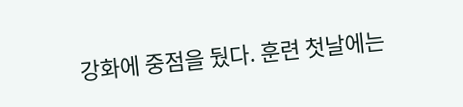강화에 중점을 뒀다. 훈련 첫날에는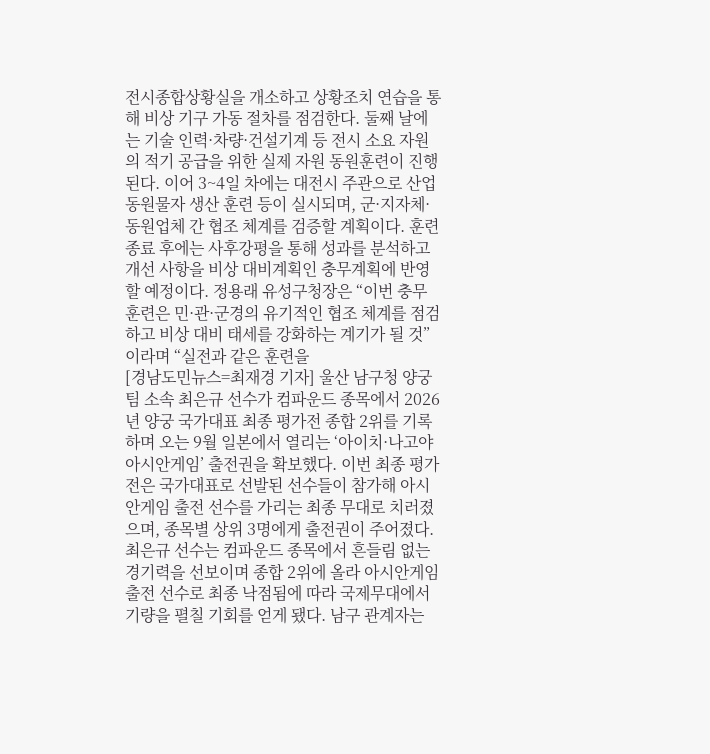전시종합상황실을 개소하고 상황조치 연습을 통해 비상 기구 가동 절차를 점검한다. 둘째 날에는 기술 인력·차량·건설기계 등 전시 소요 자원의 적기 공급을 위한 실제 자원 동원훈련이 진행된다. 이어 3~4일 차에는 대전시 주관으로 산업동원물자 생산 훈련 등이 실시되며, 군·지자체·동원업체 간 협조 체계를 검증할 계획이다. 훈련 종료 후에는 사후강평을 통해 성과를 분석하고 개선 사항을 비상 대비계획인 충무계획에 반영할 예정이다. 정용래 유성구청장은 “이번 충무훈련은 민·관·군경의 유기적인 협조 체계를 점검하고 비상 대비 태세를 강화하는 계기가 될 것”이라며 “실전과 같은 훈련을
[경남도민뉴스=최재경 기자] 울산 남구청 양궁팀 소속 최은규 선수가 컴파운드 종목에서 2026년 양궁 국가대표 최종 평가전 종합 2위를 기록하며 오는 9월 일본에서 열리는 ‘아이치·나고야 아시안게임’ 출전권을 확보했다. 이번 최종 평가전은 국가대표로 선발된 선수들이 참가해 아시안게임 출전 선수를 가리는 최종 무대로 치러졌으며, 종목별 상위 3명에게 출전권이 주어졌다. 최은규 선수는 컴파운드 종목에서 흔들림 없는 경기력을 선보이며 종합 2위에 올라 아시안게임 출전 선수로 최종 낙점됨에 따라 국제무대에서 기량을 펼칠 기회를 얻게 됐다. 남구 관계자는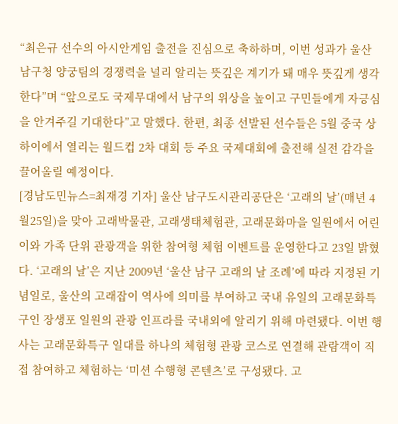“최은규 선수의 아시안게임 출전을 진심으로 축하하며, 이번 성과가 울산 남구청 양궁팀의 경쟁력을 널리 알리는 뜻깊은 계기가 돼 매우 뜻깊게 생각한다”며 “앞으로도 국제무대에서 남구의 위상을 높이고 구민들에게 자긍심을 안겨주길 기대한다”고 말했다. 한편, 최종 선발된 선수들은 5월 중국 상하이에서 열리는 월드컵 2차 대회 등 주요 국제대회에 출전해 실전 감각을 끌어올릴 예정이다.
[경남도민뉴스=최재경 기자] 울산 남구도시관리공단은 ‘고래의 날’(매년 4월25일)을 맞아 고래박물관, 고래생태체험관, 고래문화마을 일원에서 어린이와 가족 단위 관광객을 위한 참여형 체험 이벤트를 운영한다고 23일 밝혔다. ‘고래의 날’은 지난 2009년 ‘울산 남구 고래의 날 조례’에 따라 지정된 기념일로, 울산의 고래잡이 역사에 의미를 부여하고 국내 유일의 고래문화특구인 장생포 일원의 관광 인프라를 국내외에 알리기 위해 마련됐다. 이번 행사는 고래문화특구 일대를 하나의 체험형 관광 코스로 연결해 관람객이 직접 참여하고 체험하는 ‘미션 수행형 콘텐츠’로 구성됐다. 고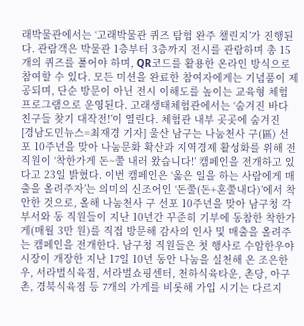래박물관에서는 ‘고래박물관 퀴즈 탐험 완주 챌린지’가 진행된다. 관람객은 박물관 1층부터 3층까지 전시를 관람하며 총 15개의 퀴즈를 풀어야 하며, QR코드를 활용한 온라인 방식으로 참여할 수 있다. 모든 미션을 완료한 참여자에게는 기념품이 제공되며, 단순 방문이 아닌 전시 이해도를 높이는 교육형 체험 프로그램으로 운영된다. 고래생태체험관에서는 ‘숨겨진 바다 친구들 찾기 대작전!’이 열린다. 체험관 내부 곳곳에 숨겨진
[경남도민뉴스=최재경 기자] 울산 남구는 나눔천사 구(區) 선포 10주년을 맞아 나눔문화 확산과 지역경제 활성화를 위해 전 직원이 ‘착한가게 돈~쭐 내러 왔습니다!’ 캠페인을 전개하고 있다고 23일 밝혔다. 이번 캠페인은 ‘옳은 일을 하는 사람에게 매출을 올려주자’는 의미의 신조어인 ‘돈쭐(돈+혼쭐내다)’에서 착안한 것으로, 올해 나눔천사 구 선포 10주년을 맞아 남구청 각 부서와 동 직원들이 지난 10년간 꾸준히 기부에 동참한 착한가게(매월 3만 원)를 직접 방문해 감사의 인사 및 매출을 올려주는 캠페인을 전개한다. 남구청 직원들은 첫 행사로 수암한우야시장이 개장한 지난 17일 10년 동안 나눔을 실천해 온 조은한우, 서라벌식육점, 서라벌쇼핑센터, 천하식육타운, 촌당, 아구촌, 경북식육점 등 7개의 가게를 비롯해 가입 시기는 다르지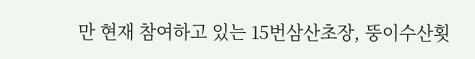만 현재 참여하고 있는 15번삼산초장, 뚱이수산횟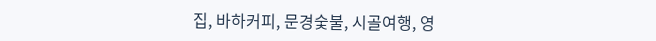집, 바하커피, 문경숯불, 시골여행, 영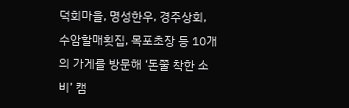덕회마을, 명성한우, 경주상회, 수암할매횟집, 목포초장 등 10개의 가게를 방문해 ‘돈쭐 착한 소비’ 캠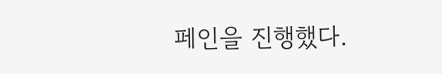페인을 진행했다.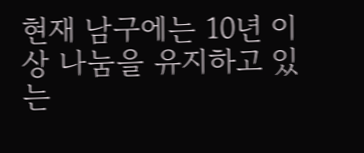현재 남구에는 10년 이상 나눔을 유지하고 있는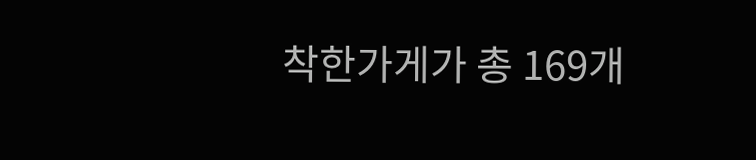착한가게가 총 169개